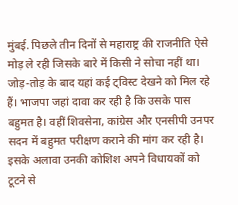मुंबई. पिछले तीन दिनों से महाराष्ट्र की राजनीति ऐसे मोड़ ले रही जिसके बारे में किसी ने सोचा नहीं था। जोड़-तोड़ के बाद यहां कई ट्विस्ट देखने को मिल रहे हैं। भाजपा जहां दावा कर रही है कि उसके पास बहुमत है। वहीं शिवसेना, कांग्रेस और एनसीपी उनपर सदन में बहुमत परीक्षण कराने की मांग कर रही है। इसके अलावा उनकी कोशिश अपने विधायकों को टूटने से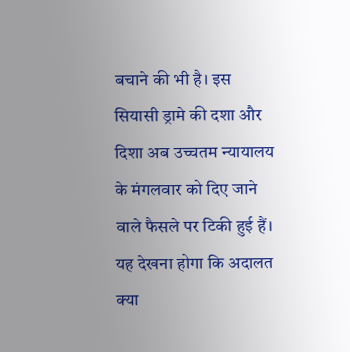बचाने की भी है। इस सियासी ड्रामे की दशा और दिशा अब उच्चतम न्यायालय के मंगलवार को दिए जाने वाले फैसले पर टिकी हुई हैं। यह देखना होगा कि अदालत क्या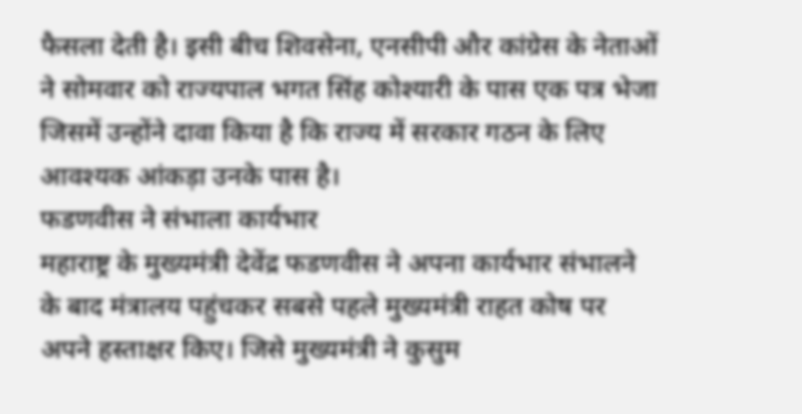फैसला देती है। इसी बीच शिवसेना, एनसीपी और कांग्रेस के नेताओं ने सोमवार को राज्यपाल भगत सिंह कोश्यारी के पास एक पत्र भेजा जिसमें उन्होंने दावा किया है कि राज्य में सरकार गठन के लिए आवश्यक आंकड़ा उनके पास है।
फडणवीस ने संभाला कार्यभार
महाराष्ट्र के मुख्यमंत्री देवेंद्र फडणवीस ने अपना कार्यभार संभालने के बाद मंत्रालय पहुंचकर सबसे पहले मुख्यमंत्री राहत कोष पर अपने हस्ताक्षर किए। जिसे मुख्यमंत्री ने कुसुम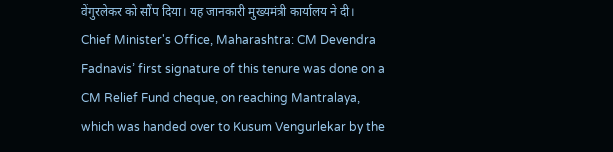वेंगुरलेकर को सौंप दिया। यह जानकारी मुख्यमंत्री कार्यालय ने दी।
Chief Minister's Office, Maharashtra: CM Devendra Fadnavis’ first signature of this tenure was done on a CM Relief Fund cheque, on reaching Mantralaya, which was handed over to Kusum Vengurlekar by the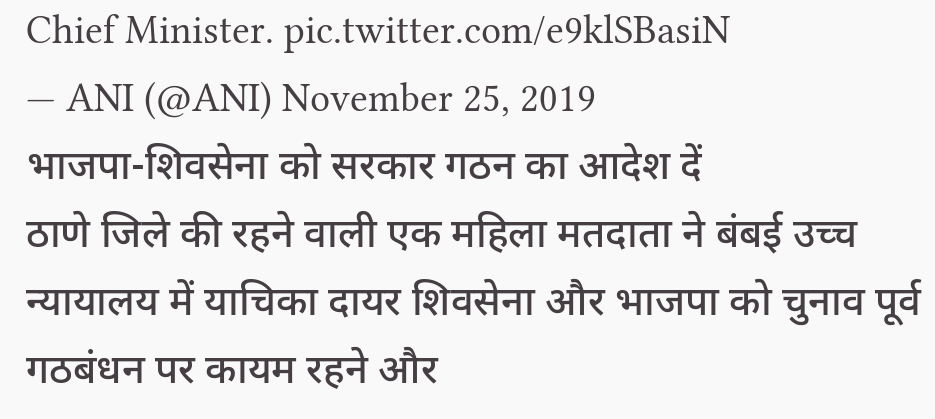Chief Minister. pic.twitter.com/e9klSBasiN
— ANI (@ANI) November 25, 2019
भाजपा-शिवसेना को सरकार गठन का आदेश दें
ठाणे जिले की रहने वाली एक महिला मतदाता ने बंबई उच्च न्यायालय में याचिका दायर शिवसेना और भाजपा को चुनाव पूर्व गठबंधन पर कायम रहने और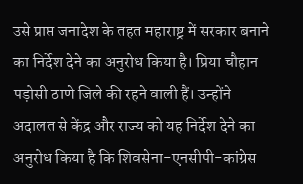उसे प्राप्त जनादेश के तहत महाराष्ट्र में सरकार बनाने का निर्देश देने का अनुरोध किया है। प्रिया चौहान पड़ोसी ठाणे जिले की रहने वाली हैं। उन्होंने अदालत से केंद्र और राज्य को यह निर्देश देने का अनुरोध किया है कि शिवसेना-एनसीपी-कांग्रेस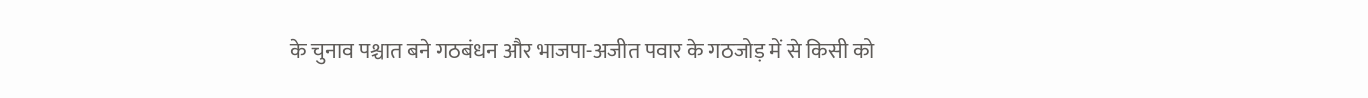के चुनाव पश्चात बने गठबंधन और भाजपा-अजीत पवार के गठजोड़ में से किसी को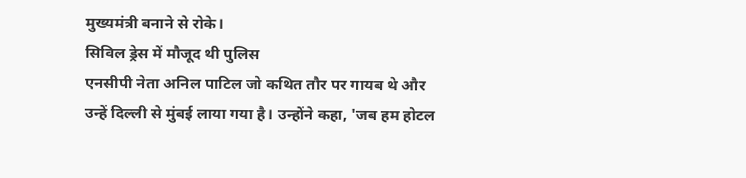मुख्यमंत्री बनाने से रोके।
सिविल ड्रेस में मौजूद थी पुलिस
एनसीपी नेता अनिल पाटिल जो कथित तौर पर गायब थे और उन्हें दिल्ली से मुंबई लाया गया है। उन्होंने कहा, 'जब हम होटल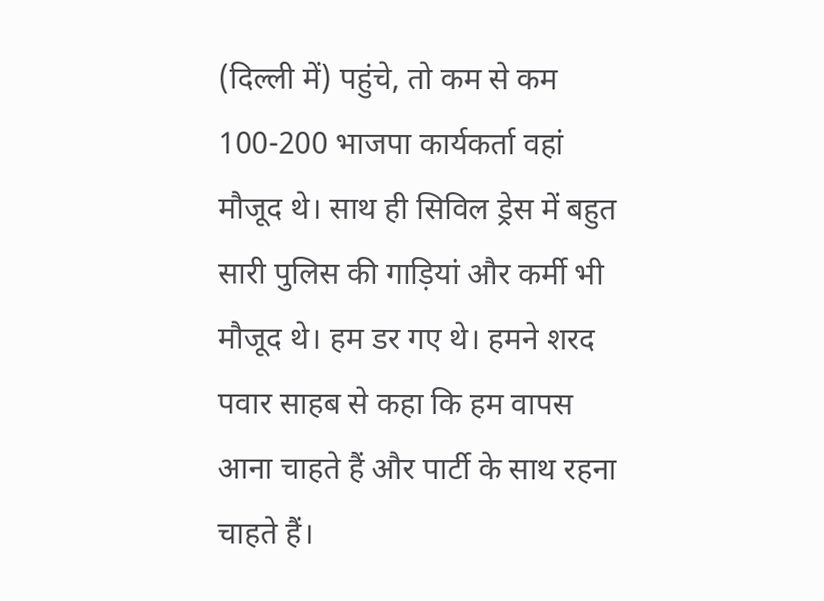(दिल्ली में) पहुंचे, तो कम से कम 100-200 भाजपा कार्यकर्ता वहां मौजूद थे। साथ ही सिविल ड्रेस में बहुत सारी पुलिस की गाड़ियां और कर्मी भी मौजूद थे। हम डर गए थे। हमने शरद पवार साहब से कहा कि हम वापस आना चाहते हैं और पार्टी के साथ रहना चाहते हैं।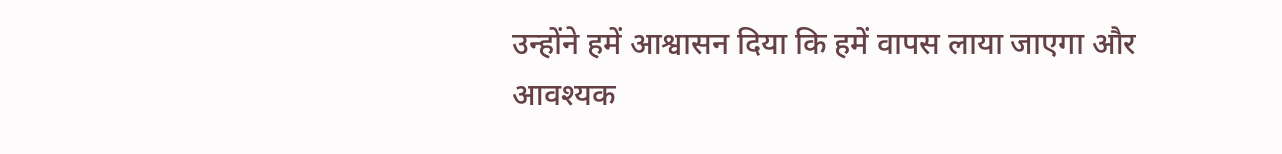उन्होंने हमें आश्वासन दिया कि हमें वापस लाया जाएगा और आवश्यक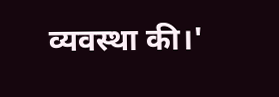व्यवस्था की।'